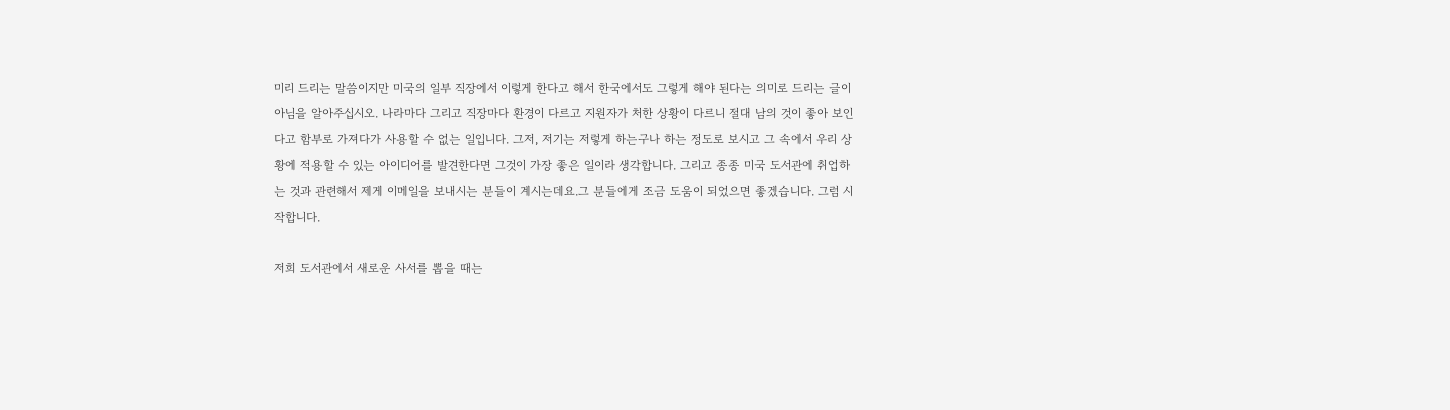미리 드리는 말씀이지만 미국의 일부 직장에서 이렇게 한다고 해서 한국에서도 그렇게 해야 된다는 의미로 드리는 글이 아님을 알아주십시오. 나라마다 그리고 직장마다 환경이 다르고 지원자가 처한 상황이 다르니 절대 남의 것이 좋아 보인다고 함부로 가져다가 사용할 수 없는 일입니다. 그저, 저기는 저렇게 하는구나 하는 정도로 보시고 그 속에서 우리 상황에 적용할 수 있는 아이디어를 발견한다면 그것이 가장 좋은 일이라 생각합니다. 그리고 종종 미국 도서관에 취업하는 것과 관련해서 제게 이메일을 보내시는 분들이 계시는데요.그 분들에게 조금 도움이 되었으면 좋겠습니다. 그럼 시작합니다.

저희 도서관에서 새로운 사서를 뽑을 때는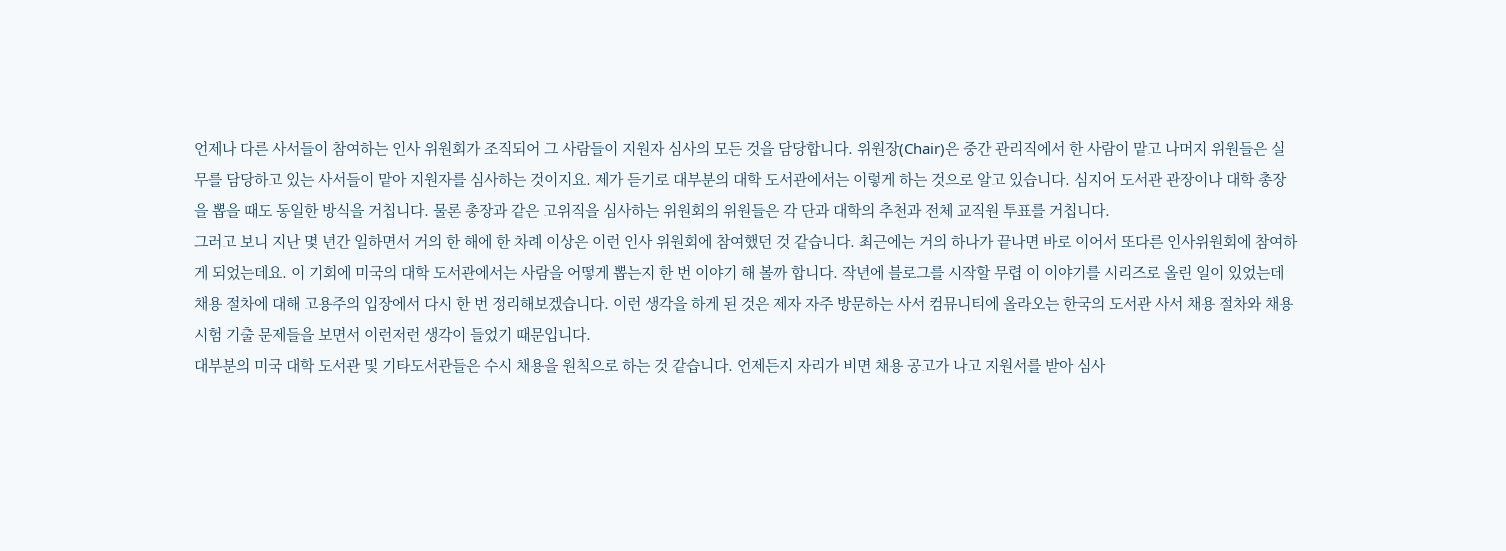언제나 다른 사서들이 참여하는 인사 위원회가 조직되어 그 사람들이 지원자 심사의 모든 것을 담당합니다. 위원장(Chair)은 중간 관리직에서 한 사람이 맡고 나머지 위원들은 실무를 담당하고 있는 사서들이 맡아 지원자를 심사하는 것이지요. 제가 듣기로 대부분의 대학 도서관에서는 이렇게 하는 것으로 알고 있습니다. 심지어 도서관 관장이나 대학 총장을 뽑을 때도 동일한 방식을 거칩니다. 물론 총장과 같은 고위직을 심사하는 위원회의 위원들은 각 단과 대학의 추천과 전체 교직원 투표를 거칩니다.
그러고 보니 지난 몇 년간 일하면서 거의 한 해에 한 차례 이상은 이런 인사 위원회에 참여했던 것 같습니다. 최근에는 거의 하나가 끝나면 바로 이어서 또다른 인사위원회에 참여하게 되었는데요. 이 기회에 미국의 대학 도서관에서는 사람을 어떻게 뽑는지 한 번 이야기 해 볼까 합니다. 작년에 블로그를 시작할 무렵 이 이야기를 시리즈로 올린 일이 있었는데 채용 절차에 대해 고용주의 입장에서 다시 한 번 정리해보겠습니다. 이런 생각을 하게 된 것은 제자 자주 방문하는 사서 컴뮤니티에 올라오는 한국의 도서관 사서 채용 절차와 채용 시험 기출 문제들을 보면서 이런저런 생각이 들었기 때문입니다.
대부분의 미국 대학 도서관 및 기타도서관들은 수시 채용을 원칙으로 하는 것 같습니다. 언제든지 자리가 비면 채용 공고가 나고 지원서를 받아 심사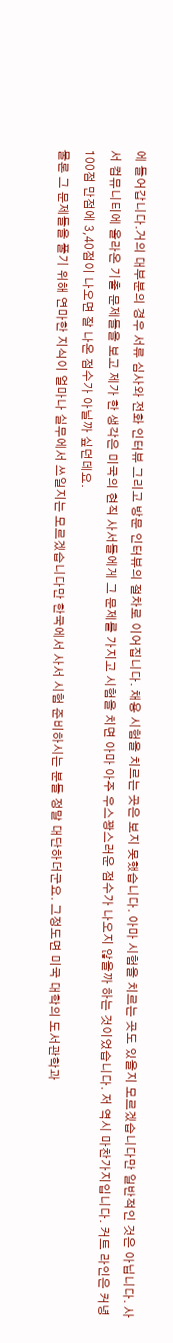에 들어갑니다.거의 대부분의 경우 서류 심사와 전화 인터뷰 그리고 방문 인터뷰의 절차로 이어집니다. 채용 시험을 치르는 곳은 보지 못했습니다. 아마 시험을 치르는 곳도 있을지 모르겠습니다만 일반적인 것은 아닙니다. 사서 컴뮤니티에 올라온 기출 문제들을 보고 제가 한 생각은 미국의 현직 사서들에게 그 문제를 가지고 시험을 치면 아마 아주 우스꽝스러운 점수가 나오지 않을까 하는 것이었습니다. 저 역시 마찬가지입니다. 커트 라인은 커녕 100점 만점에 3,40점이 나오면 잘 나온 점수가 아닐까 싶던데요.
물론 그 문제들을 풀기 위해 연마한 지식이 얼마나 실무에서 쓰일지는 모르겠습니다만 한국에서 사서 시험 준비하시는 분들 정말 대단하더군요. 그정도면 미국 대학의 도서관학과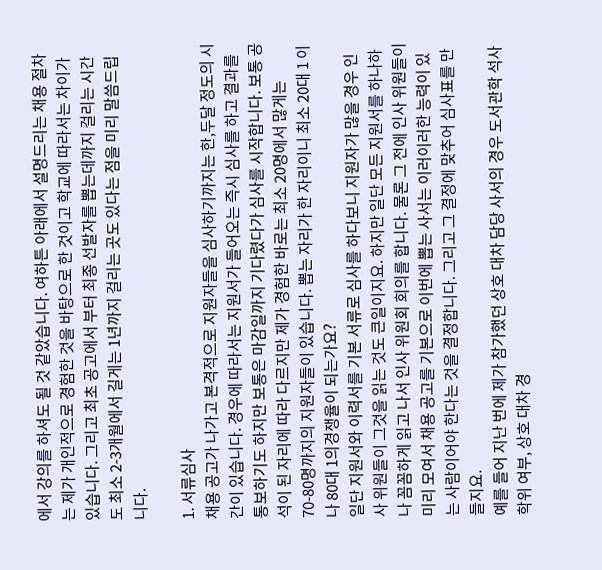에서 강의를 하셔도 될 것 같았습니다. 여하튼 아래에서 설명드리는 채용 절차는 제가 개인적으로 경험한 것을 바탕으로 한 것이고 학교에 따라서는 차이가 있습니다. 그리고 최초 공고에서 부터 최종 선발자를 뽑는데까지 걸리는 시간도 최소 2-3개월에서 길게는 1년까지 걸리는 곳도 있다는 점을 미리 말씀드립니다.

1. 서류심사
채용 공고가 나가고 본격적으로 지원자들을 심사하기까지는 한,두달 정도의 시간이 있습니다. 경우에 따라서는 지원서가 들어오는 즉시 심사를 하고 결과를 통보하기도 하지만 보통은 마감일까지 기다렸다가 심사를 시작합니다. 보통 공석이 된 자리에 따라 다르지만 제가 경험한 바로는 최소 20명에서 많게는 70-80명까지의 지원자들이 있습니다. 뽑는 자리가 한 자리이니 최소 20대 1 이나 80대 1의경쟁율이 되는가요?
일단 지원서와 이력서를 기본 서류로 심사를 하다보니 지원자가 많을 경우 인사 위원들이 그것을 읽는 것도 큰일이지요. 하지만 일단 모든 지원서를 하나하나 꼼꼼하게 읽고 나서 인사 위원회 회의를 합니다. 물론 그 전에 인사 위원들이 미리 모여서 채용 공고를 기본으로 이번에 뽑는 사서는 이러이러한 능력이 있는 사람이어야 한다는 것을 결정합니다. 그리고 그 결정에 맞추어 심사표를 만들지요.
예를 들어 지난 번에 제가 참가했던 상호 대차 담당 사서의 경우 도서관학 석사 학위 여부, 상호 대차 경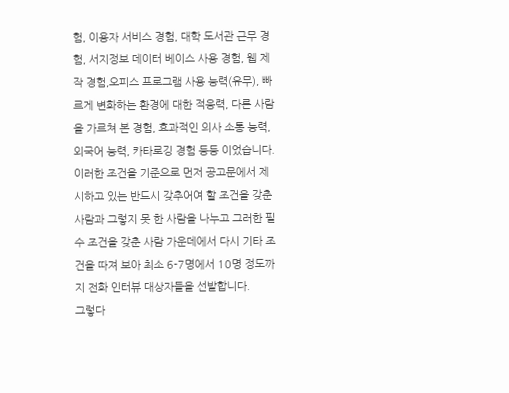험, 이용자 서비스 경험, 대학 도서관 근무 경험, 서지정보 데이터 베이스 사용 경험, 웹 제작 경험,오피스 프로그램 사용 능력(유무), 빠르게 변화하는 환경에 대한 적응력, 다른 사람을 가르쳐 본 경험, 효과적인 의사 소통 능력, 외국어 능력, 카타로깅 경험 등등 이었습니다. 이러한 조건을 기준으로 먼저 공고문에서 제시하고 있는 반드시 갖추어여 할 조건을 갖춘 사람과 그렇지 못 한 사람을 나누고 그러한 필수 조건을 갖춘 사람 가운데에서 다시 기타 조건을 따져 보아 최소 6-7명에서 10명 정도까지 전화 인터뷰 대상자들을 선발합니다.
그렇다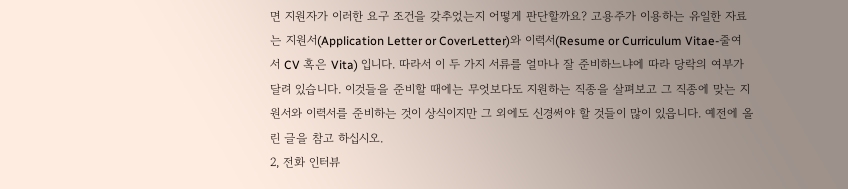면 지원자가 이러한 요구 조건을 갖추었는지 어떻게 판단할까요? 고용주가 이용하는 유일한 자료는 지원서(Application Letter or CoverLetter)와 이력서(Resume or Curriculum Vitae-줄여서 CV 혹은 Vita) 입니다. 따라서 이 두 가지 서류를 얼마나 잘 준비하느냐에 따라 당락의 여부가 달려 있습니다. 이것들을 준비할 때에는 무엇보다도 지원하는 직종을 살펴보고 그 직종에 맞는 지원서와 이력서를 준비하는 것이 상식이지만 그 외에도 신경써야 할 것들이 많이 있읍니다. 예전에 올린 글을 참고 하십시오.
2, 전화 인터뷰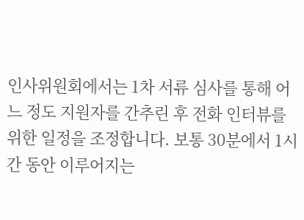인사위원회에서는 1차 서류 심사를 통해 어느 정도 지원자를 간추린 후 전화 인터뷰를 위한 일정을 조정합니다. 보통 30분에서 1시간 동안 이루어지는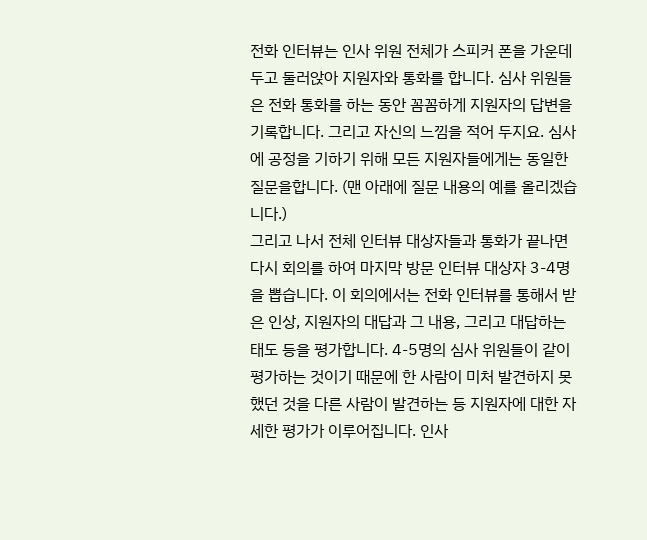전화 인터뷰는 인사 위원 전체가 스피커 폰을 가운데 두고 둘러앉아 지원자와 통화를 합니다. 심사 위원들은 전화 통화를 하는 동안 꼼꼼하게 지원자의 답변을 기록합니다. 그리고 자신의 느낌을 적어 두지요. 심사에 공정을 기하기 위해 모든 지원자들에게는 동일한 질문을합니다. (맨 아래에 질문 내용의 예를 올리겠습니다.)
그리고 나서 전체 인터뷰 대상자들과 통화가 끝나면 다시 회의를 하여 마지막 방문 인터뷰 대상자 3-4명을 뽑습니다. 이 회의에서는 전화 인터뷰를 통해서 받은 인상, 지원자의 대답과 그 내용, 그리고 대답하는 태도 등을 평가합니다. 4-5명의 심사 위원들이 같이 평가하는 것이기 때문에 한 사람이 미처 발견하지 못 했던 것을 다른 사람이 발견하는 등 지원자에 대한 자세한 평가가 이루어집니다. 인사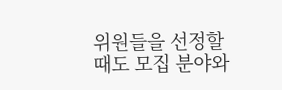위원들을 선정할 때도 모집 분야와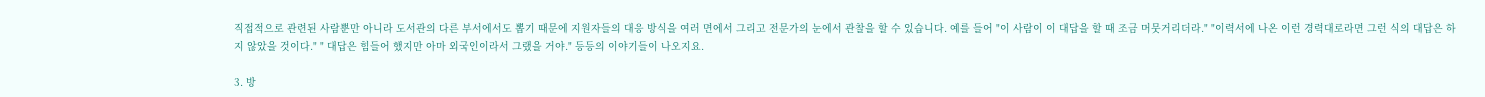직접적으로 관련된 사람뿐만 아니라 도서관의 다른 부서에서도 뽑기 때문에 지원자들의 대응 방식을 여러 면에서 그리고 전문가의 눈에서 관찰을 할 수 있습니다. 예를 들어 "이 사람이 이 대답을 할 때 조금 머뭇거리더라." "이력서에 나온 이런 경력대로라면 그런 식의 대답은 하지 않았을 것이다." " 대답은 힘들어 했지만 아마 외국인이라서 그랬을 거야." 등등의 이야기들이 나오지요.

3. 방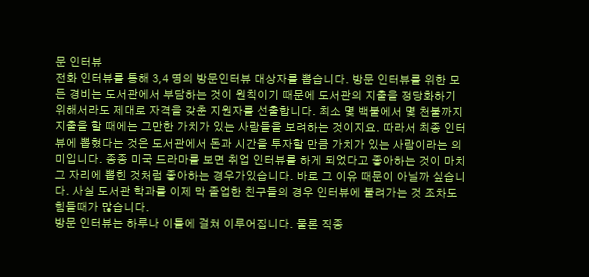문 인터뷰
전화 인터뷰를 통해 3,4 명의 방문인터뷰 대상자를 뽑습니다. 방문 인터뷰를 위한 모든 경비는 도서관에서 부담하는 것이 원칙이기 때문에 도서관의 지출을 정당화하기 위해서라도 제대로 자격을 갖춘 지원자를 선출합니다. 최소 몇 백불에서 몇 천불까지 지출을 할 때에는 그만한 가치가 있는 사람들을 보려하는 것이지요. 따라서 최종 인터뷰에 뽑혔다는 것은 도서관에서 돈과 시간을 투자할 만큼 가치가 있는 사람이라는 의미입니다. 종종 미국 드라마를 보면 취업 인터뷰를 하게 되었다고 좋아하는 것이 마치 그 자리에 뽑힌 것처럼 좋아하는 경우가있습니다. 바로 그 이유 때문이 아닐까 싶습니다. 사실 도서관 학과를 이제 막 졸업한 친구들의 경우 인터뷰에 불려가는 것 조차도 힘들때가 많습니다.
방문 인터뷰는 하루나 이틀에 걸쳐 이루어집니다. 물론 직종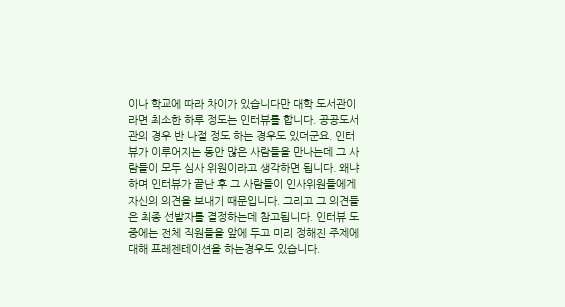이나 학교에 따라 차이가 있습니다만 대학 도서관이라면 최소한 하루 정도는 인터뷰를 합니다. 공공도서관의 경우 반 나절 정도 하는 경우도 있더군요. 인터뷰가 이루어지는 동안 많은 사람들을 만나는데 그 사람들이 모두 심사 위원이라고 생각하면 됩니다. 왜냐하며 인터뷰가 끝난 후 그 사람들이 인사위원들에게 자신의 의견을 보내기 때문입니다. 그리고 그 의견들은 최종 선발자를 결정하는데 참고됩니다. 인터뷰 도중에는 전체 직원들을 앞에 두고 미리 정해진 주제에 대해 프레젠테이션을 하는경우도 있습니다.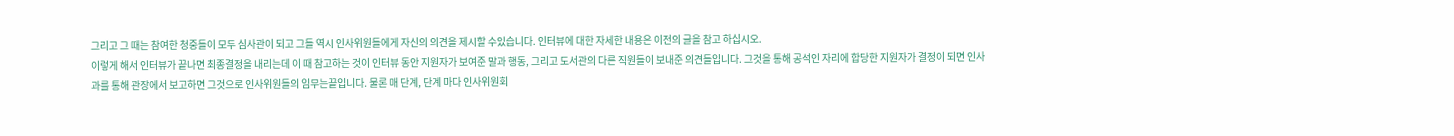그리고 그 때는 참여한 청중들이 모두 심사관이 되고 그들 역시 인사위원들에게 자신의 의견을 제시할 수있습니다. 인터뷰에 대한 자세한 내용은 이전의 글을 참고 하십시오.
이렇게 해서 인터뷰가 끝나면 최종결정을 내리는데 이 때 참고하는 것이 인터뷰 동안 지원자가 보여준 말과 행동, 그리고 도서관의 다른 직원들이 보내준 의견들입니다. 그것을 통해 공석인 자리에 합당한 지원자가 결정이 되면 인사과를 통해 관장에서 보고하면 그것으로 인사위원들의 임무는끝입니다. 물론 매 단계, 단계 마다 인사위원회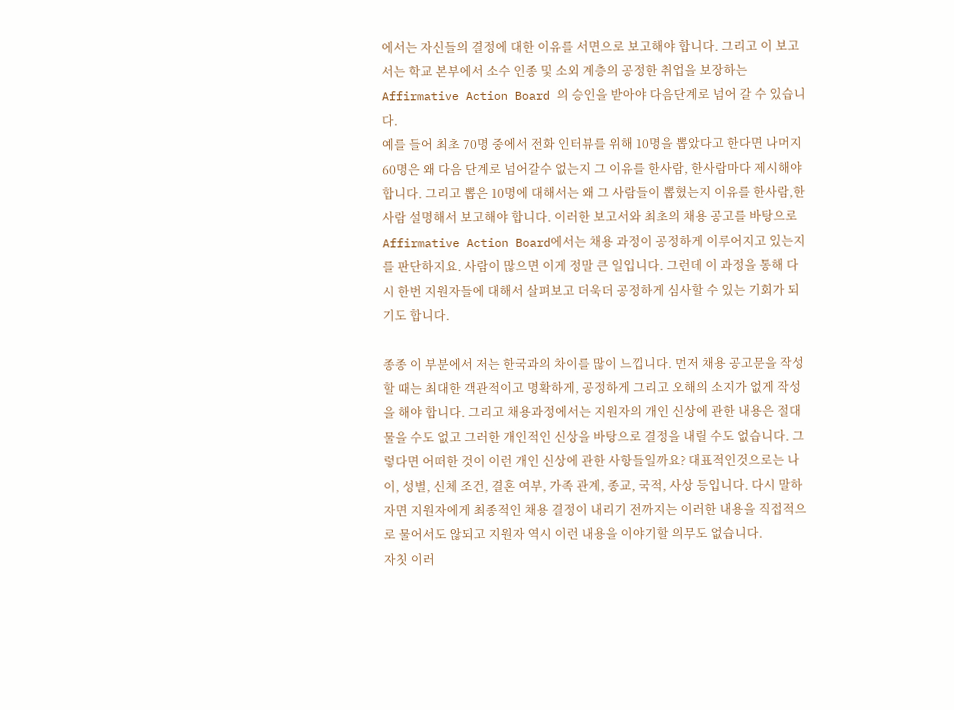에서는 자신들의 결정에 대한 이유를 서면으로 보고해야 합니다. 그리고 이 보고서는 학교 본부에서 소수 인종 및 소외 계층의 공정한 취업을 보장하는 Affirmative Action Board 의 승인을 받아야 다음단계로 넘어 갈 수 있습니다.
예를 들어 최초 70명 중에서 전화 인터뷰를 위해 10명을 뽑았다고 한다면 나머지 60명은 왜 다음 단계로 넘어갈수 없는지 그 이유를 한사람, 한사람마다 제시해야 합니다. 그리고 뽑은 10명에 대해서는 왜 그 사람들이 뽑혔는지 이유를 한사람,한사람 설명해서 보고해야 합니다. 이러한 보고서와 최초의 채용 공고를 바탕으로 Affirmative Action Board에서는 채용 과정이 공정하게 이루어지고 있는지를 판단하지요. 사람이 많으면 이게 정말 큰 일입니다. 그런데 이 과정을 통해 다시 한번 지원자들에 대해서 살펴보고 더욱더 공정하게 심사할 수 있는 기회가 되기도 합니다.

종종 이 부분에서 저는 한국과의 차이를 많이 느낍니다. 먼저 채용 공고문을 작성할 때는 최대한 객관적이고 명확하게, 공정하게 그리고 오해의 소지가 없게 작성을 해야 합니다. 그리고 채용과정에서는 지원자의 개인 신상에 관한 내용은 절대 물을 수도 없고 그러한 개인적인 신상을 바탕으로 결정을 내릴 수도 없습니다. 그렇다면 어떠한 것이 이런 개인 신상에 관한 사항들일까요? 대표적인것으로는 나이, 성별, 신체 조건, 결혼 여부, 가족 관계, 종교, 국적, 사상 등입니다. 다시 말하자면 지원자에게 최종적인 채용 결정이 내리기 전까지는 이러한 내용을 직접적으로 물어서도 않되고 지원자 역시 이런 내용을 이야기할 의무도 없습니다.
자칫 이러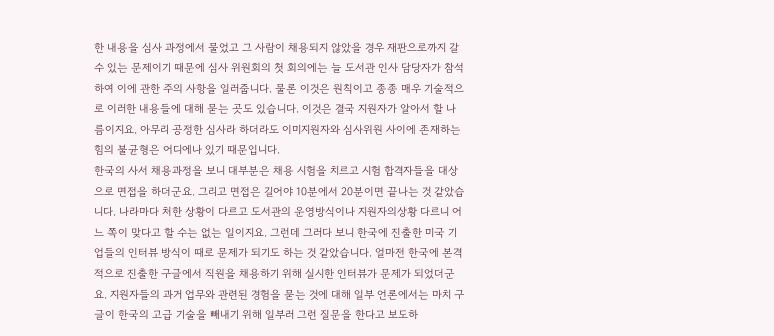한 내용을 심사 과정에서 물었고 그 사람이 채용되지 않았을 경우 재판으로까지 갈 수 있는 문제이기 때문에 심사 위원회의 첫 회의에는 늘 도서관 인사 담당자가 참석하여 이에 관한 주의 사항을 일러줍니다. 물론 이것은 원칙이고 종종 매우 기술적으로 이러한 내용들에 대해 묻는 곳도 있습니다. 이것은 결국 지원자가 알아서 할 나름이지요. 아무리 공정한 심사라 하더라도 이미지원자와 심사위원 사이에 존재하는 힘의 불균형은 어디에나 있기 때문입니다.
한국의 사서 채용과정을 보니 대부분은 채용 시험을 치르고 시험 합격자들을 대상으로 면접을 하더군요. 그리고 면접은 길어야 10분에서 20분이면 끝나는 것 같았습니다. 나라마다 처한 상황이 다르고 도서관의 운영방식이나 지원자의상황 다르니 어느 쪽이 맞다고 할 수는 없는 일이지요. 그런데 그러다 보니 한국에 진출한 미국 기업들의 인터뷰 방식이 때로 문제가 되기도 하는 것 같았습니다. 얼마전 한국에 본격적으로 진출한 구글에서 직원을 채용하기 위해 실시한 인터뷰가 문제가 되었더군요. 지원자들의 과거 업무와 관련된 경험을 묻는 것에 대해 일부 언론에서는 마치 구글이 한국의 고급 기술을 빼내기 위해 일부러 그런 질문을 한다고 보도하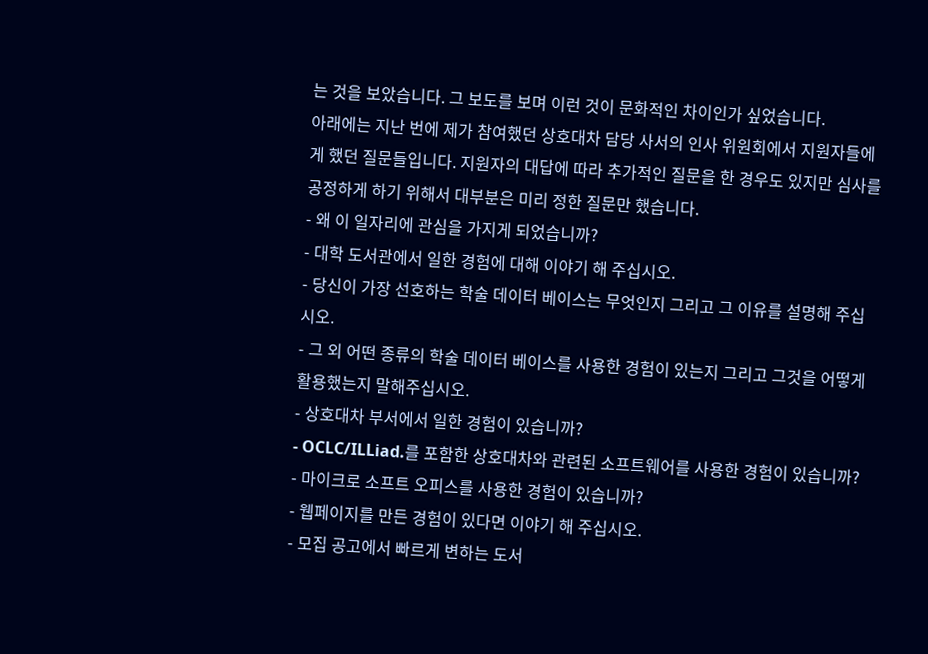는 것을 보았습니다. 그 보도를 보며 이런 것이 문화적인 차이인가 싶었습니다.
아래에는 지난 번에 제가 참여했던 상호대차 담당 사서의 인사 위원회에서 지원자들에게 했던 질문들입니다. 지원자의 대답에 따라 추가적인 질문을 한 경우도 있지만 심사를 공정하게 하기 위해서 대부분은 미리 정한 질문만 했습니다.
- 왜 이 일자리에 관심을 가지게 되었습니까?
- 대학 도서관에서 일한 경험에 대해 이야기 해 주십시오.
- 당신이 가장 선호하는 학술 데이터 베이스는 무엇인지 그리고 그 이유를 설명해 주십시오.
- 그 외 어떤 종류의 학술 데이터 베이스를 사용한 경험이 있는지 그리고 그것을 어떻게 활용했는지 말해주십시오.
- 상호대차 부서에서 일한 경험이 있습니까?
- OCLC/ILLiad.를 포함한 상호대차와 관련된 소프트웨어를 사용한 경험이 있습니까?
- 마이크로 소프트 오피스를 사용한 경험이 있습니까?
- 웹페이지를 만든 경험이 있다면 이야기 해 주십시오.
- 모집 공고에서 빠르게 변하는 도서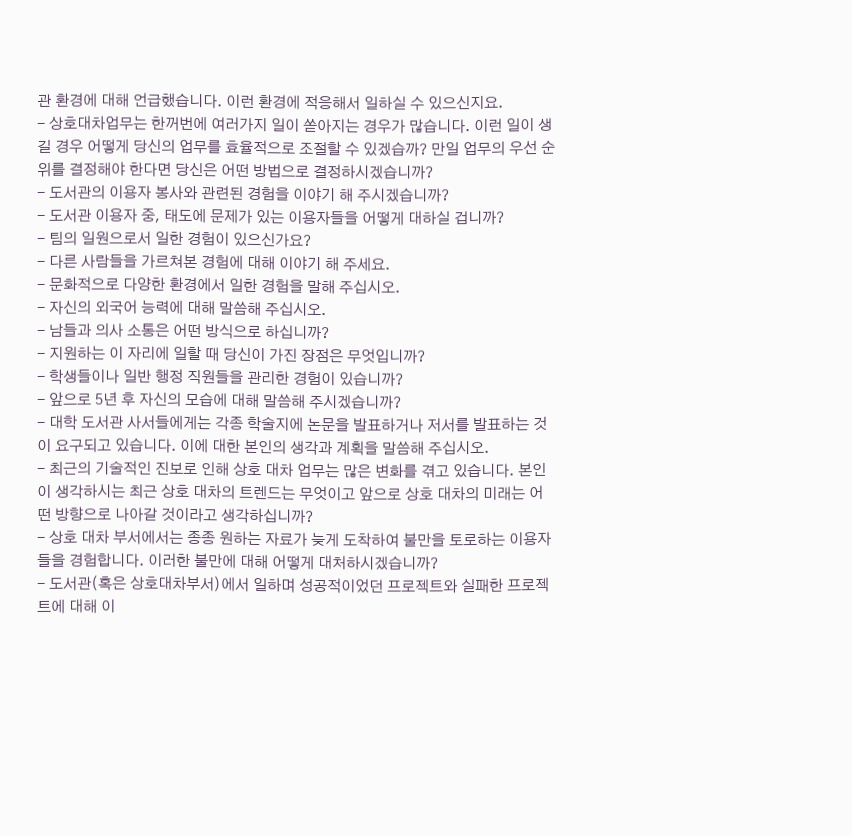관 환경에 대해 언급했습니다. 이런 환경에 적응해서 일하실 수 있으신지요.
- 상호대차업무는 한꺼번에 여러가지 일이 쏟아지는 경우가 많습니다. 이런 일이 생길 경우 어떻게 당신의 업무를 효율적으로 조절할 수 있겠습까? 만일 업무의 우선 순위를 결정해야 한다면 당신은 어떤 방법으로 결정하시겠습니까?
- 도서관의 이용자 봉사와 관련된 경험을 이야기 해 주시겠습니까?
- 도서관 이용자 중, 태도에 문제가 있는 이용자들을 어떻게 대하실 겁니까?
- 팀의 일원으로서 일한 경험이 있으신가요?
- 다른 사람들을 가르쳐본 경험에 대해 이야기 해 주세요.
- 문화적으로 다양한 환경에서 일한 경험을 말해 주십시오.
- 자신의 외국어 능력에 대해 말씀해 주십시오.
- 남들과 의사 소통은 어떤 방식으로 하십니까?
- 지원하는 이 자리에 일할 때 당신이 가진 장점은 무엇입니까?
- 학생들이나 일반 행정 직원들을 관리한 경험이 있습니까?
- 앞으로 5년 후 자신의 모습에 대해 말씀해 주시겠습니까?
- 대학 도서관 사서들에게는 각종 학술지에 논문을 발표하거나 저서를 발표하는 것이 요구되고 있습니다. 이에 대한 본인의 생각과 계획을 말씀해 주십시오.
- 최근의 기술적인 진보로 인해 상호 대차 업무는 많은 변화를 겪고 있습니다. 본인이 생각하시는 최근 상호 대차의 트렌드는 무엇이고 앞으로 상호 대차의 미래는 어떤 방향으로 나아갈 것이라고 생각하십니까?
- 상호 대차 부서에서는 종종 원하는 자료가 늦게 도착하여 불만을 토로하는 이용자들을 경험합니다. 이러한 불만에 대해 어떻게 대처하시겠습니까?
- 도서관(혹은 상호대차부서)에서 일하며 성공적이었던 프로젝트와 실패한 프로젝트에 대해 이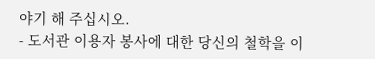야기 해 주십시오.
- 도서관 이용자 봉사에 대한 당신의 철학을 이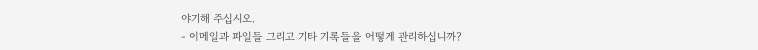야기해 주십시오.
- 이메일과 파일들 그리고 기타 기록들을 어떻게 관리하십니까?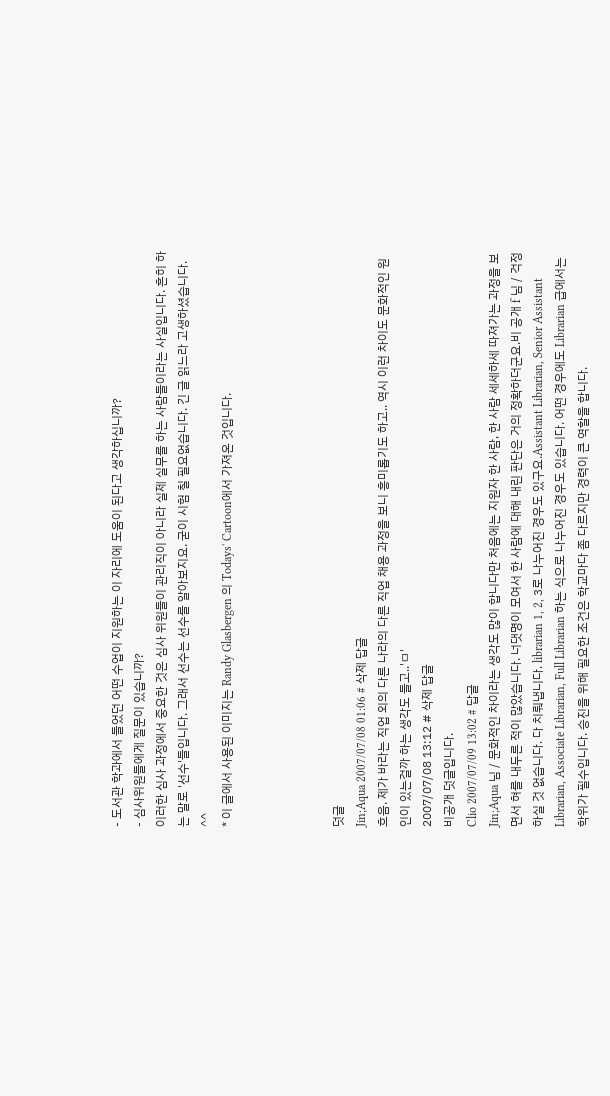- 도서관 학과에서 들었던 어떤 수업이 지원하는 이 자리에 도움이 된다고 생각하십니까?
- 심사위원들에게 질문이 있습니까?
이러한 심사 과정에서 중요한 것은 심사 위원들이 관리직이 아니라 실제 실무를 하는 사람들이라는 사실입니다. 흔히 하는 말로 '선수'들입니다. 그래서 선수는 선수를 알아보지요. 굳이 시험 칠 필요없습니다. 긴 글 읽느라 고생하셨습니다. ^^
* 이 글에서 사용된 이미지는 Randy Glasbergen 의 Todays' Cartoon에서 가져온 것입니다.




덧글
Jin;Aqua 2007/07/08 01:06 # 삭제 답글
흐음. 제가 바라는 직업 외의 다른 나라의 다른 직업 채용 과정을 보니 흥미롭기도 하고.. 역시 이런 차이도 문화적인 원인이 있는걸까 하는 생각도 들고..'ㅁ'
2007/07/08 13:12 # 삭제 답글
비공개 덧글입니다.
Clio 2007/07/09 13:02 # 답글
Jin;Aqua 님 / 문화적인 차이라는 생각도 많이 합니다만 처음에는 지원자 한 사람, 한 사람 세세하세 따져가는 과정을 보면서 혀를 내두른 적이 많았습니다. 너댓명이 모여서 한 사람에 대해 내린 판단은 거의 정확하더군요.비 공개 f 님 / 걱정하실 것 없습니다. 다 치뤄냅니다. librarian 1, 2, 3로 나누어진 경우도 있구요.Assistant Librarian, Senior Assistant Librarian, Associate Librarian, Full Librarian 하는 식으로 나누어진 경우도 있습니다. 어떤 경우에도 Librarian 급에서는 학위가 필수입니다. 승진을 위해 필요한 조건은 학교마다 좀 다르지만 경력이 큰 역할을 합니다.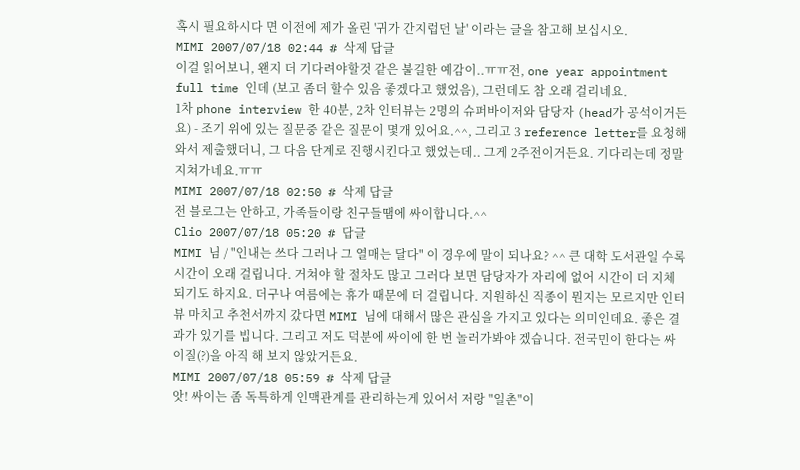혹시 필요하시다 면 이전에 제가 올린 '귀가 간지럽던 날' 이라는 글을 참고해 보십시오.
MIMI 2007/07/18 02:44 # 삭제 답글
이걸 읽어보니, 왠지 더 기다려야할것 같은 불길한 예감이..ㅠㅠ전, one year appointment full time 인데 (보고 좀더 할수 있음 좋겠다고 했었음), 그런데도 참 오래 걸리네요.
1차 phone interview 한 40분, 2차 인터뷰는 2명의 슈퍼바이저와 담당자 (head가 공석이거든요) - 조기 위에 있는 질문중 같은 질문이 몇개 있어요.^^, 그리고 3 reference letter를 요청해와서 제출했더니, 그 다음 단계로 진행시킨다고 했었는데.. 그게 2주전이거든요. 기다리는데 정말 지쳐가네요.ㅠㅠ
MIMI 2007/07/18 02:50 # 삭제 답글
전 블로그는 안하고, 가족들이랑 친구들땜에 싸이합니다.^^
Clio 2007/07/18 05:20 # 답글
MIMI 님 / "인내는 쓰다 그러나 그 열매는 달다" 이 경우에 말이 되나요? ^^ 큰 대학 도서관일 수록 시간이 오래 걸립니다. 거쳐야 할 절차도 많고 그러다 보면 담당자가 자리에 없어 시간이 더 지체 되기도 하지요. 더구나 여름에는 휴가 때문에 더 걸립니다. 지원하신 직종이 뭔지는 모르지만 인터뷰 마치고 추천서까지 갔다면 MIMI 님에 대해서 많은 관심을 가지고 있다는 의미인데요. 좋은 결과가 있기를 빕니다. 그리고 저도 덕분에 싸이에 한 번 놀러가봐야 겠습니다. 전국민이 한다는 싸이질(?)을 아직 해 보지 않았거든요.
MIMI 2007/07/18 05:59 # 삭제 답글
앗! 싸이는 좀 독특하게 인맥관계를 관리하는게 있어서 저랑 "일촌"이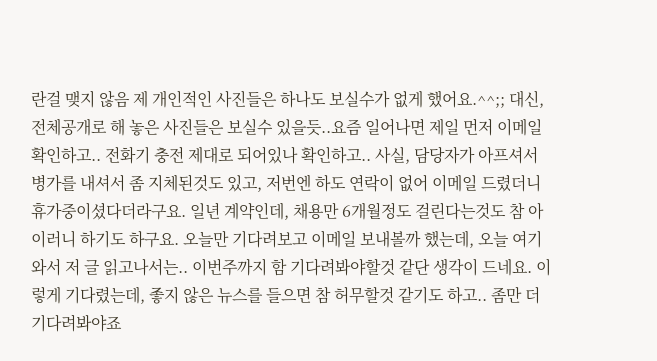란걸 맺지 않음 제 개인적인 사진들은 하나도 보실수가 없게 했어요.^^;; 대신, 전체공개로 해 놓은 사진들은 보실수 있을듯..요즘 일어나면 제일 먼저 이메일 확인하고.. 전화기 충전 제대로 되어있나 확인하고.. 사실, 담당자가 아프셔서 병가를 내셔서 좀 지체된것도 있고, 저번엔 하도 연락이 없어 이메일 드렸더니 휴가중이셨다더라구요. 일년 계약인데, 채용만 6개월정도 걸린다는것도 참 아이러니 하기도 하구요. 오늘만 기다려보고 이메일 보내볼까 했는데, 오늘 여기 와서 저 글 읽고나서는.. 이번주까지 함 기다려봐야할것 같단 생각이 드네요. 이렇게 기다렸는데, 좋지 않은 뉴스를 들으면 참 허무할것 같기도 하고.. 좀만 더 기다려봐야죠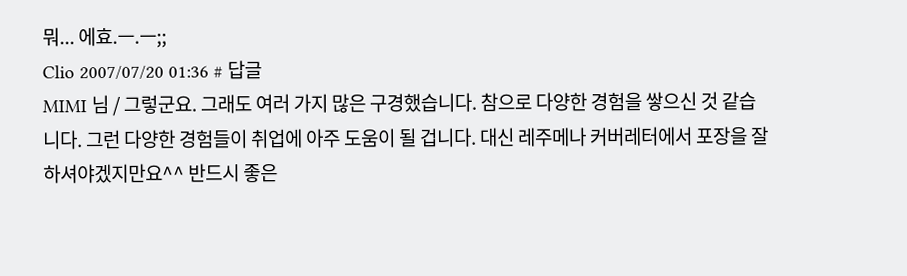뭐... 에효.ㅡ.ㅡ;;
Clio 2007/07/20 01:36 # 답글
MIMI 님 / 그렇군요. 그래도 여러 가지 많은 구경했습니다. 참으로 다양한 경험을 쌓으신 것 같습니다. 그런 다양한 경험들이 취업에 아주 도움이 될 겁니다. 대신 레주메나 커버레터에서 포장을 잘 하셔야겠지만요^^ 반드시 좋은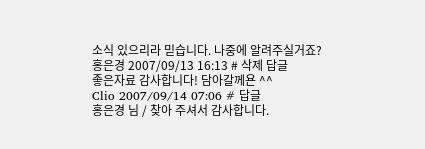소식 있으리라 믿습니다. 나중에 알려주실거죠?
홍은경 2007/09/13 16:13 # 삭제 답글
좋은자료 감사합니다! 담아갈께욘 ^^
Clio 2007/09/14 07:06 # 답글
홍은경 님 / 찾아 주셔서 감사합니다.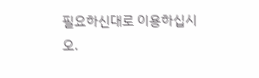필요하신대로 이용하십시오.